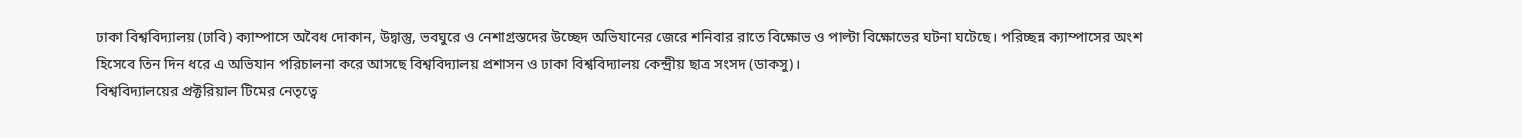ঢাকা বিশ্ববিদ্যালয় (ঢাবি) ক্যাম্পাসে অবৈধ দোকান, উদ্বাস্তু, ভবঘুরে ও নেশাগ্রস্তদের উচ্ছেদ অভিযানের জেরে শনিবার রাতে বিক্ষোভ ও পাল্টা বিক্ষোভের ঘটনা ঘটেছে। পরিচ্ছন্ন ক্যাম্পাসের অংশ হিসেবে তিন দিন ধরে এ অভিযান পরিচালনা করে আসছে বিশ্ববিদ্যালয় প্রশাসন ও ঢাকা বিশ্ববিদ্যালয় কেন্দ্রীয় ছাত্র সংসদ (ডাকসু)।
বিশ্ববিদ্যালয়ের প্রক্টরিয়াল টিমের নেতৃত্বে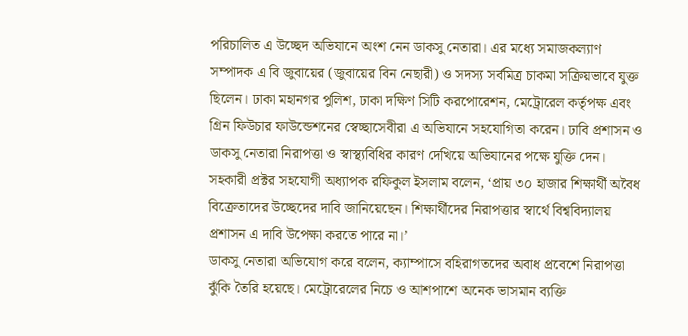পরিচালিত এ উচ্ছেদ অভিযানে অংশ নেন ডাকসু নেতারা। এর মধ্যে সমাজকল্যাণ সম্পাদক এ বি জুবায়ের (জুবায়ের বিন নেছারী) ও সদস্য সর্বমিত্র চাকমা সক্রিয়ভাবে যুক্ত ছিলেন। ঢাকা মহানগর পুলিশ, ঢাকা দক্ষিণ সিটি করপোরেশন, মেট্রোরেল কর্তৃপক্ষ এবং গ্রিন ফিউচার ফাউন্ডেশনের স্বেচ্ছাসেবীরা এ অভিযানে সহযোগিতা করেন। ঢাবি প্রশাসন ও ডাকসু নেতারা নিরাপত্তা ও স্বাস্থ্যবিধির কারণ দেখিয়ে অভিযানের পক্ষে যুক্তি দেন।
সহকারী প্রক্টর সহযোগী অধ্যাপক রফিকুল ইসলাম বলেন, ‘প্রায় ৩০ হাজার শিক্ষার্থী অবৈধ বিক্রেতাদের উচ্ছেদের দাবি জানিয়েছেন। শিক্ষার্থীদের নিরাপত্তার স্বার্থে বিশ্ববিদ্যালয় প্রশাসন এ দাবি উপেক্ষা করতে পারে না।’
ডাকসু নেতারা অভিযোগ করে বলেন, ক্যাম্পাসে বহিরাগতদের অবাধ প্রবেশে নিরাপত্তা ঝুঁকি তৈরি হয়েছে। মেট্রোরেলের নিচে ও আশপাশে অনেক ভাসমান ব্যক্তি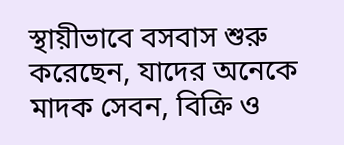স্থায়ীভাবে বসবাস শুরু করেছেন, যাদের অনেকে মাদক সেবন, বিক্রি ও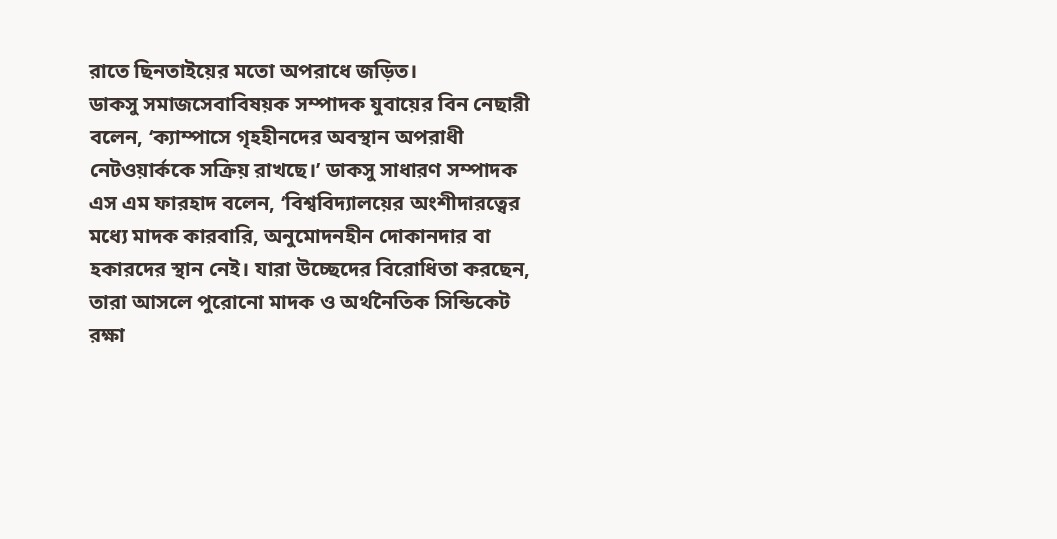রাতে ছিনতাইয়ের মতো অপরাধে জড়িত।
ডাকসু সমাজসেবাবিষয়ক সম্পাদক যুবায়ের বিন নেছারী বলেন, ‘ক্যাম্পাসে গৃহহীনদের অবস্থান অপরাধী নেটওয়ার্ককে সক্রিয় রাখছে।’ ডাকসু সাধারণ সম্পাদক এস এম ফারহাদ বলেন, ‘বিশ্ববিদ্যালয়ের অংশীদারত্বের মধ্যে মাদক কারবারি, অনুমোদনহীন দোকানদার বা হকারদের স্থান নেই। যারা উচ্ছেদের বিরোধিতা করছেন, তারা আসলে পুরোনো মাদক ও অর্থনৈতিক সিন্ডিকেট রক্ষা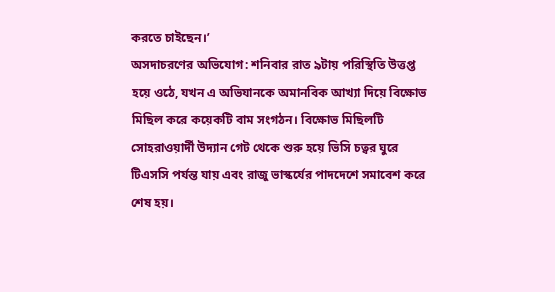করতে চাইছেন।’
অসদাচরণের অভিযোগ: শনিবার রাত ৯টায় পরিস্থিতি উত্তপ্ত হয়ে ওঠে, যখন এ অভিযানকে অমানবিক আখ্যা দিয়ে বিক্ষোভ মিছিল করে কয়েকটি বাম সংগঠন। বিক্ষোভ মিছিলটি সোহরাওয়ার্দী উদ্যান গেট থেকে শুরু হয়ে ভিসি চত্বর ঘুরে টিএসসি পর্যন্ত যায় এবং রাজু ভাস্কর্যের পাদদেশে সমাবেশ করে শেষ হয়।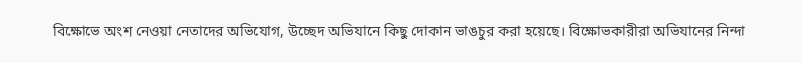বিক্ষোভে অংশ নেওয়া নেতাদের অভিযোগ, উচ্ছেদ অভিযানে কিছু দোকান ভাঙচুর করা হয়েছে। বিক্ষোভকারীরা অভিযানের নিন্দা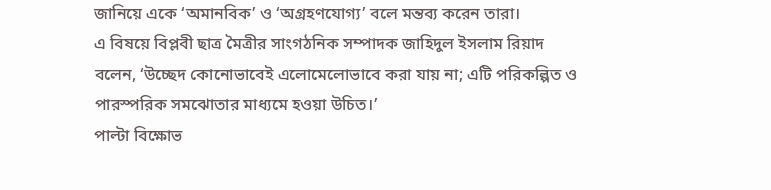জানিয়ে একে ‘অমানবিক’ ও ‘অগ্রহণযোগ্য’ বলে মন্তব্য করেন তারা।
এ বিষয়ে বিপ্লবী ছাত্র মৈত্রীর সাংগঠনিক সম্পাদক জাহিদুল ইসলাম রিয়াদ বলেন, ‘উচ্ছেদ কোনোভাবেই এলোমেলোভাবে করা যায় না; এটি পরিকল্পিত ও পারস্পরিক সমঝোতার মাধ্যমে হওয়া উচিত।’
পাল্টা বিক্ষোভ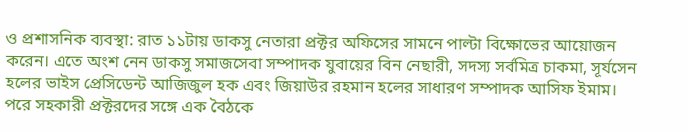ও প্রশাসনিক ব্যবস্থা: রাত ১১টায় ডাকসু নেতারা প্রক্টর অফিসের সামনে পাল্টা বিক্ষোভের আয়োজন করেন। এতে অংশ নেন ডাকসু সমাজসেবা সম্পাদক যুবায়ের বিন নেছারী, সদস্য সর্বমিত্র চাকমা, সূর্যসেন হলের ভাইস প্রেসিডেন্ট আজিজুল হক এবং জিয়াউর রহমান হলের সাধারণ সম্পাদক আসিফ ইমাম।
পরে সহকারী প্রক্টরদের সঙ্গে এক বৈঠকে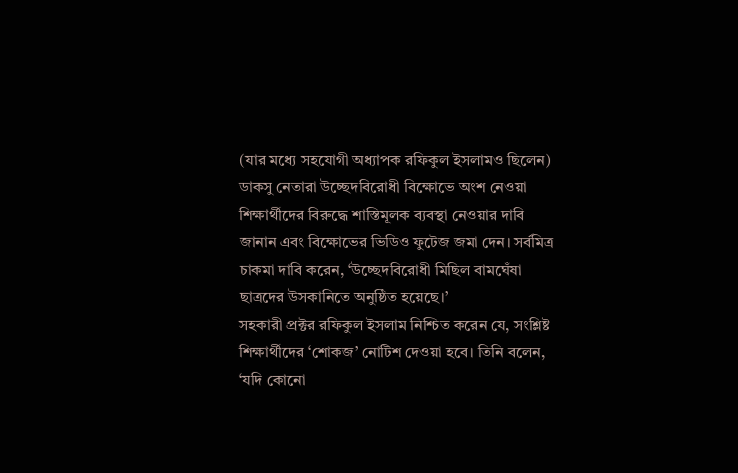(যার মধ্যে সহযোগী অধ্যাপক রফিকুল ইসলামও ছিলেন) ডাকসু নেতারা উচ্ছেদবিরোধী বিক্ষোভে অংশ নেওয়া শিক্ষার্থীদের বিরুদ্ধে শাস্তিমূলক ব্যবস্থা নেওয়ার দাবি জানান এবং বিক্ষোভের ভিডিও ফুটেজ জমা দেন। সর্বমিত্র চাকমা দাবি করেন, ‘উচ্ছেদবিরোধী মিছিল বামঘেঁষা ছাত্রদের উসকানিতে অনুষ্ঠিত হয়েছে।’
সহকারী প্রক্টর রফিকুল ইসলাম নিশ্চিত করেন যে, সংশ্লিষ্ট শিক্ষার্থীদের ‘শোকজ’ নোটিশ দেওয়া হবে। তিনি বলেন, ‘যদি কোনো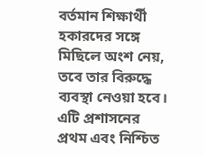বর্তমান শিক্ষার্থী হকারদের সঙ্গে মিছিলে অংশ নেয়, তবে তার বিরুদ্ধে ব্যবস্থা নেওয়া হবে। এটি প্রশাসনের প্রথম এবং নিশ্চিত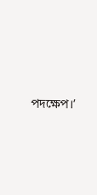পদক্ষেপ।’